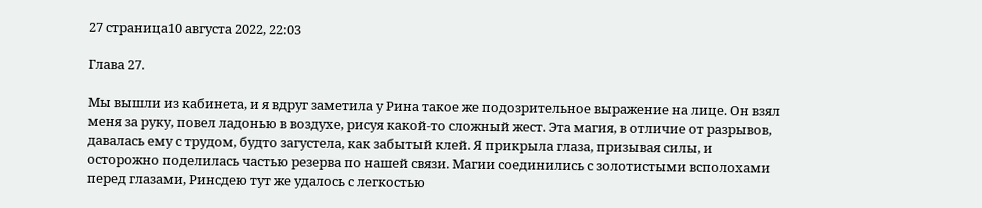27 страница10 августа 2022, 22:03

Глава 27.

Мы вышли из кабинета, и я вдруг заметила у Рина такое же подозрительное выражение на лице. Он взял меня за руку, повел ладонью в воздухе, рисуя какой-то сложный жест. Эта магия, в отличие от разрывов, давалась ему с трудом, будто загустела, как забытый клей. Я прикрыла глаза, призывая силы, и осторожно поделилась частью резерва по нашей связи. Магии соединились с золотистыми всполохами перед глазами, Ринсдею тут же удалось с легкостью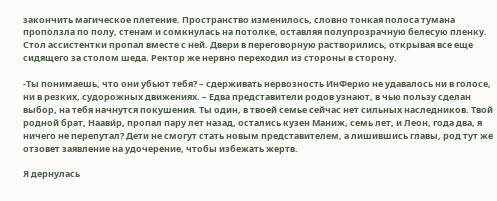закончить магическое плетение. Пространство изменилось, словно тонкая полоса тумана проползла по полу, стенам и сомкнулась на потолке, оставляя полупрозрачную белесую пленку. Стол ассистентки пропал вместе с ней. Двери в переговорную растворились, открывая все еще сидящего за столом шеда. Ректор же нервно переходил из стороны в сторону.

-Ты понимаешь, что они убьют тебя? – сдерживать нервозность ИнФерио не удавалось ни в голосе, ни в резких, судорожных движениях. – Едва представители родов узнают, в чью пользу сделан выбор, на тебя начнутся покушения. Ты один, в твоей семье сейчас нет сильных наследников. Твой родной брат, Наави́р, пропал пару лет назад, остались кузен Маниж, семь лет, и Леон, года два, я ничего не перепутал? Дети не смогут стать новым представителем, а лишившись главы, род тут же отзовет заявление на удочерение, чтобы избежать жертв.

Я дернулась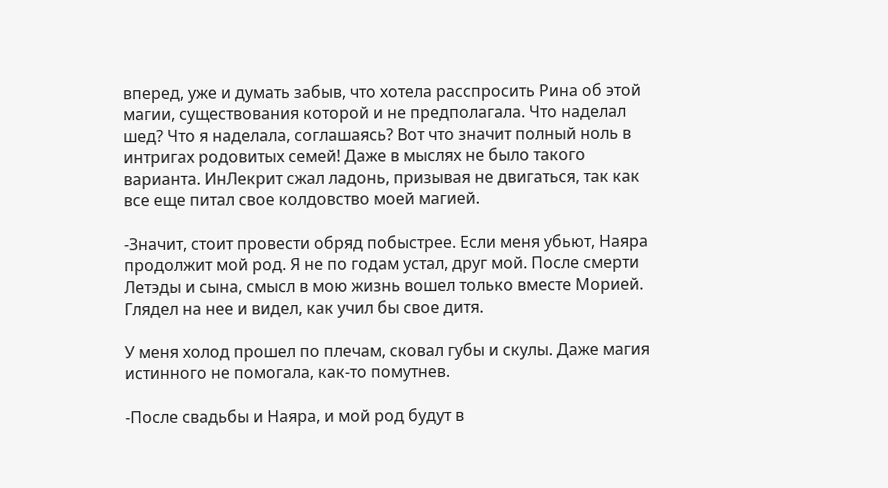вперед, уже и думать забыв, что хотела расспросить Рина об этой магии, существования которой и не предполагала. Что наделал шед? Что я наделала, соглашаясь? Вот что значит полный ноль в интригах родовитых семей! Даже в мыслях не было такого варианта. ИнЛекрит сжал ладонь, призывая не двигаться, так как все еще питал свое колдовство моей магией.

-Значит, стоит провести обряд побыстрее. Если меня убьют, Наяра продолжит мой род. Я не по годам устал, друг мой. После смерти Летэды и сына, смысл в мою жизнь вошел только вместе Морией. Глядел на нее и видел, как учил бы свое дитя.

У меня холод прошел по плечам, сковал губы и скулы. Даже магия истинного не помогала, как-то помутнев.

-После свадьбы и Наяра, и мой род будут в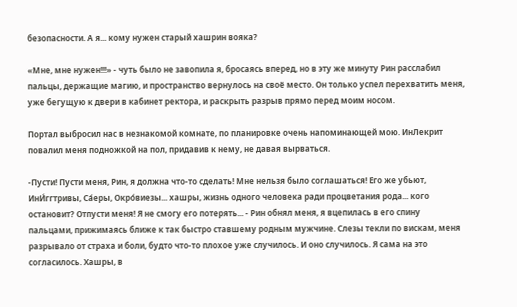безопасности. А я... кому нужен старый хашрин вояка?

«Мне, мне нужен!!!» - чуть было не завопила я, бросаясь вперед, но в эту же минуту Рин расслабил пальцы, держащие магию, и пространство вернулось на своё место. Он только успел перехватить меня, уже бегущую к двери в кабинет ректора, и раскрыть разрыв прямо перед моим носом.

Портал выбросил нас в незнакомой комнате, по планировке очень напоминающей мою. ИнЛекрит повалил меня подножкой на пол, придавив к нему, не давая вырваться.

-Пусти! Пусти меня, Рин, я должна что-то сделать! Мне нельзя было соглашаться! Его же убьют, ИнИ́ггтривы, Са́еры, Окро́виезы... хашры, жизнь одного человека ради процветания рода... кого остановит? Отпусти меня! Я не смогу его потерять... - Рин обнял меня, я вцепилась в его спину пальцами, прижимаясь ближе к так быстро ставшему родным мужчине. Слезы текли по вискам, меня разрывало от страха и боли, будто что-то плохое уже случилось. И оно случилось. Я сама на это согласилось. Хашры, в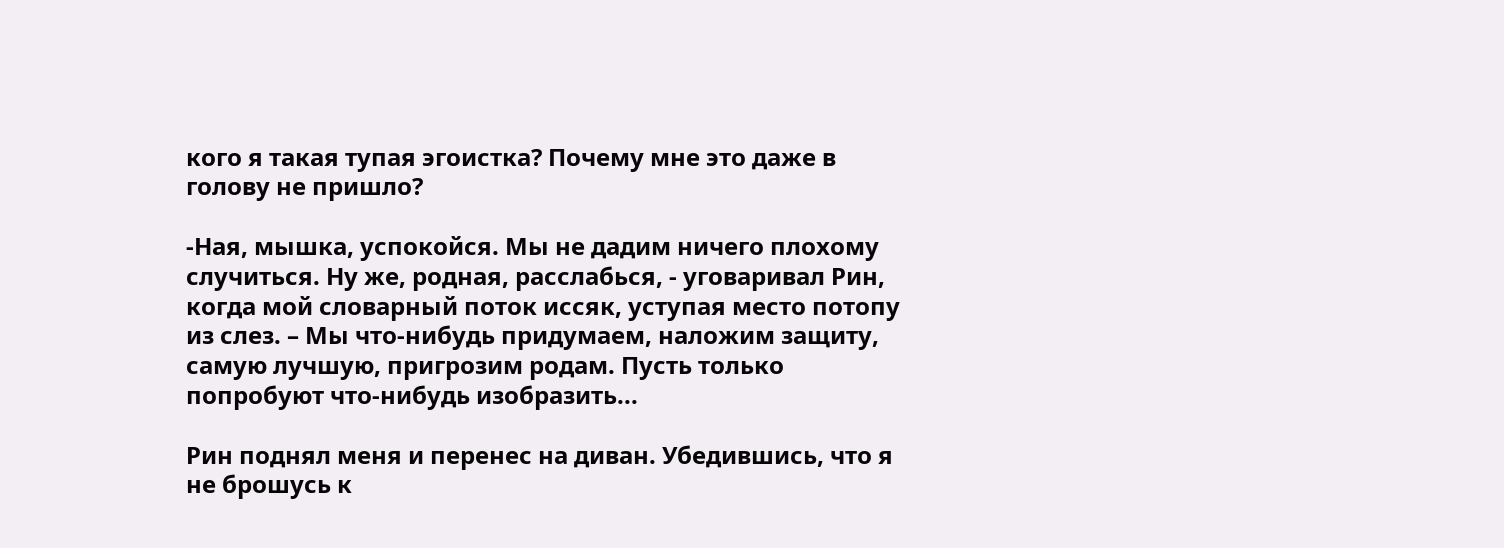кого я такая тупая эгоистка? Почему мне это даже в голову не пришло?

-Ная, мышка, успокойся. Мы не дадим ничего плохому случиться. Ну же, родная, расслабься, - уговаривал Рин, когда мой словарный поток иссяк, уступая место потопу из слез. – Мы что-нибудь придумаем, наложим защиту, самую лучшую, пригрозим родам. Пусть только попробуют что-нибудь изобразить...

Рин поднял меня и перенес на диван. Убедившись, что я не брошусь к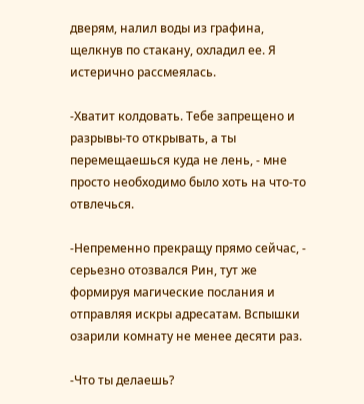дверям, налил воды из графина, щелкнув по стакану, охладил ее. Я истерично рассмеялась.

-Хватит колдовать. Тебе запрещено и разрывы-то открывать, а ты перемещаешься куда не лень, - мне просто необходимо было хоть на что-то отвлечься.

-Непременно прекращу прямо сейчас, - серьезно отозвался Рин, тут же формируя магические послания и отправляя искры адресатам. Вспышки озарили комнату не менее десяти раз.

-Что ты делаешь?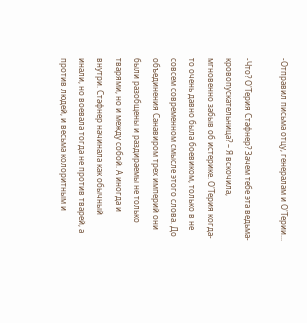-Отправил письма отцу, генералам и О'Терии...

-Что? О'Терия Стафнер? Зачем тебе эта ведьма-кровопускательница? – Я вскочила, мгновенно забыв об истерике. О'Терия когда-то очень давно была боевиком, только в не совсем современном смысле этого слова. До объединения Санавиром трех империй они были разобщены и раздираемы не только тварями, но и между собой. А иногда и внутри. Стафнер начинала как обычный инали, но воевала тогда не против тварей, а против людей, и весьма колоритным и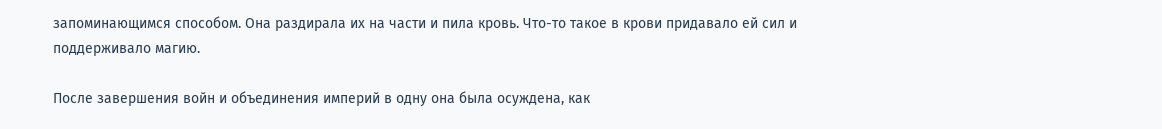запоминающимся способом. Она раздирала их на части и пила кровь. Что-то такое в крови придавало ей сил и поддерживало магию.

После завершения войн и объединения империй в одну она была осуждена, как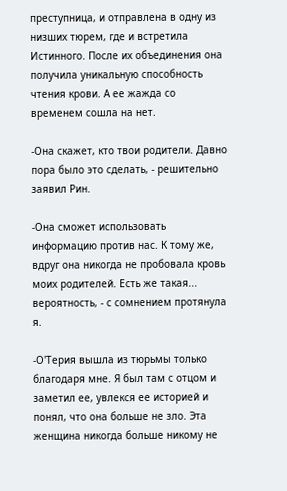преступница, и отправлена в одну из низших тюрем, где и встретила Истинного. После их объединения она получила уникальную способность чтения крови. А ее жажда со временем сошла на нет.

-Она скажет, кто твои родители. Давно пора было это сделать, - решительно заявил Рин.

-Она сможет использовать информацию против нас. К тому же, вдруг она никогда не пробовала кровь моих родителей. Есть же такая... вероятность, - с сомнением протянула я.

-О'Терия вышла из тюрьмы только благодаря мне. Я был там с отцом и заметил ее, увлекся ее историей и понял, что она больше не зло. Эта женщина никогда больше никому не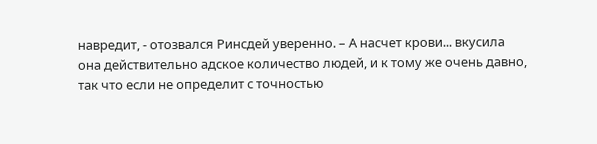навредит, - отозвался Ринсдей уверенно. – А насчет крови... вкусила она действительно адское количество людей, и к тому же очень давно, так что если не определит с точностью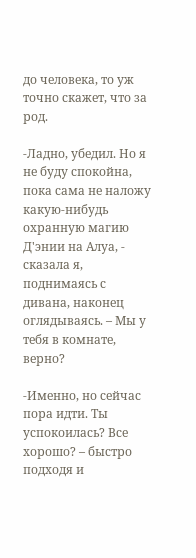до человека, то уж точно скажет, что за род.

-Ладно, убедил. Но я не буду спокойна, пока сама не наложу какую-нибудь охранную магию Д'энии на Алуа, - сказала я, поднимаясь с дивана, наконец оглядываясь. – Мы у тебя в комнате, верно?

-Именно, но сейчас пора идти. Ты успокоилась? Все хорошо? – быстро подходя и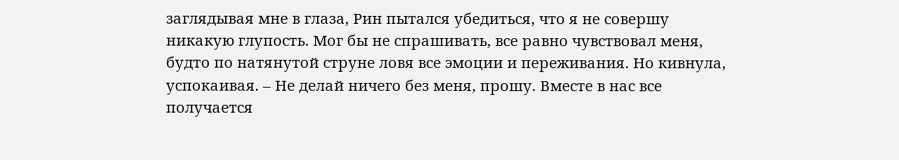заглядывая мне в глаза, Рин пытался убедиться, что я не совершу никакую глупость. Мог бы не спрашивать, все равно чувствовал меня, будто по натянутой струне ловя все эмоции и переживания. Но кивнула, успокаивая. – Не делай ничего без меня, прошу. Вместе в нас все получается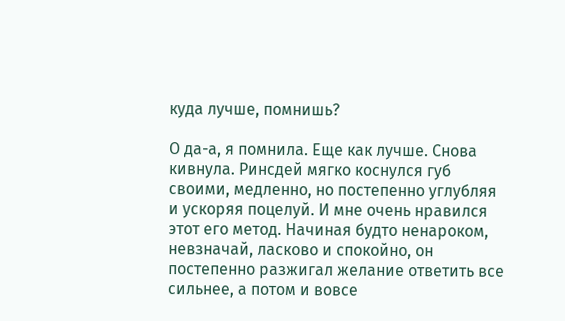куда лучше, помнишь?

О да-а, я помнила. Еще как лучше. Снова кивнула. Ринсдей мягко коснулся губ своими, медленно, но постепенно углубляя и ускоряя поцелуй. И мне очень нравился этот его метод. Начиная будто ненароком, невзначай, ласково и спокойно, он постепенно разжигал желание ответить все сильнее, а потом и вовсе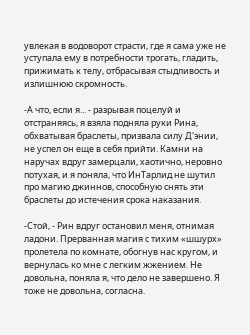увлекая в водоворот страсти, где я сама уже не уступала ему в потребности трогать, гладить, прижимать к телу, отбрасывая стыдливость и излишнюю скромность.

-А что, если я... - разрывая поцелуй и отстраняясь, я взяла подняла руки Рина, обхватывая браслеты, призвала силу Д'энии, не успел он еще в себя прийти. Камни на наручах вдруг замерцали, хаотично, неровно потухая, и я поняла, что ИнТарлид не шутил про магию джиннов, способную снять эти браслеты до истечения срока наказания.

-Стой, - Рин вдруг остановил меня, отнимая ладони. Прерванная магия с тихим «шшурх» пролетела по комнате, обогнув нас кругом, и вернулась ко мне с легким жжением. Не довольна, поняла я, что дело не завершено. Я тоже не довольна, согласна.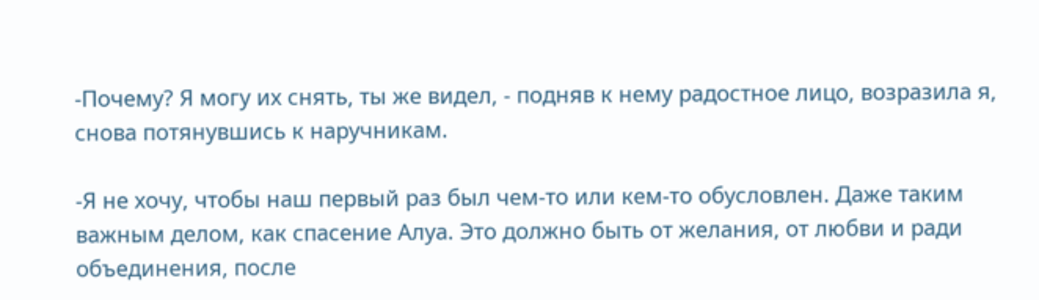-Почему? Я могу их снять, ты же видел, - подняв к нему радостное лицо, возразила я, снова потянувшись к наручникам.

-Я не хочу, чтобы наш первый раз был чем-то или кем-то обусловлен. Даже таким важным делом, как спасение Алуа. Это должно быть от желания, от любви и ради объединения, после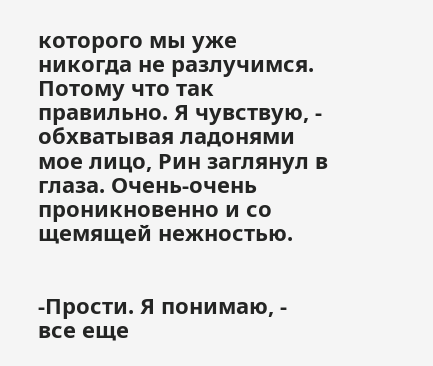которого мы уже никогда не разлучимся. Потому что так правильно. Я чувствую, - обхватывая ладонями мое лицо, Рин заглянул в глаза. Очень-очень проникновенно и со щемящей нежностью.


-Прости. Я понимаю, - все еще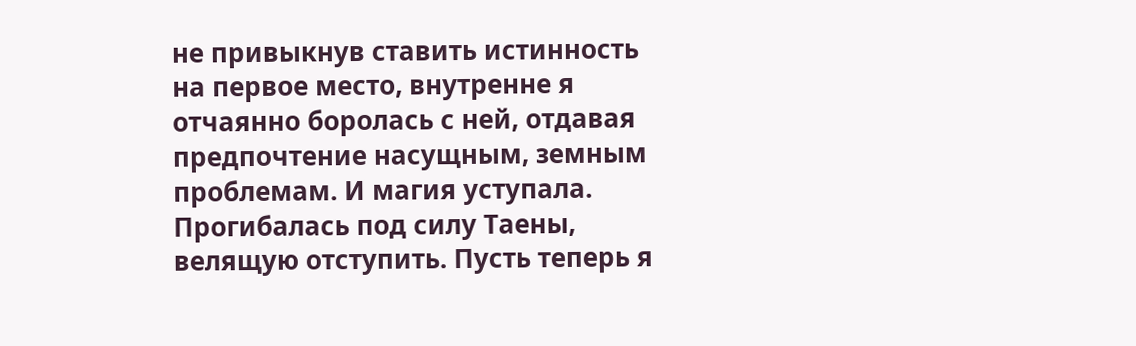не привыкнув ставить истинность на первое место, внутренне я отчаянно боролась с ней, отдавая предпочтение насущным, земным проблемам. И магия уступала. Прогибалась под силу Таены, велящую отступить. Пусть теперь я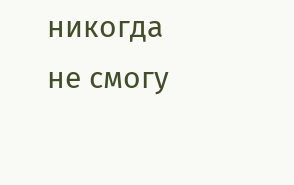никогда не смогу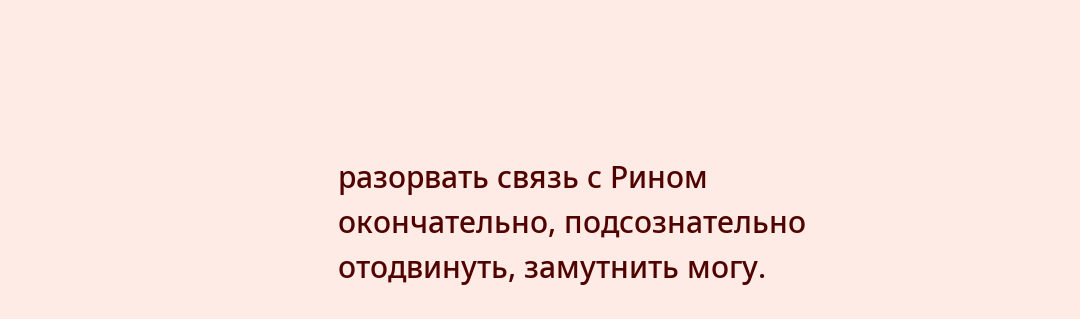разорвать связь с Рином окончательно, подсознательно отодвинуть, замутнить могу.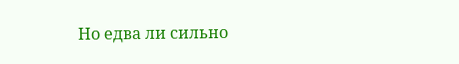Но едва ли сильно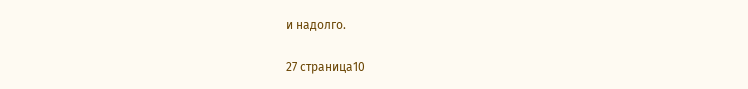и надолго.

27 страница10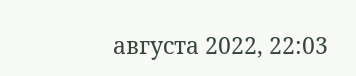августа 2022, 22:03